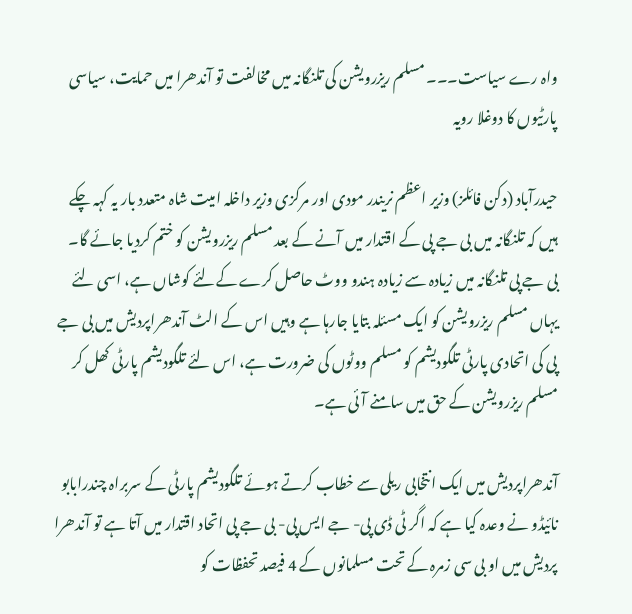واہ رے سیاست۔۔۔ مسلم ریزرویشن کی تلنگانہ میں مخالفت تو آندھرا میں حمایت، سیاسی پارٹیوں کا دوغلا رویہ

حیدرآباد (دکن فائلز) وزیر اعظم نریندر مودی اور مرکزی وزیر داخلہ امیت شاہ متعدد بار یہ کہہ چکے ہیں کہ تلنگانہ میں بی جے پی کے اقتدار میں آنے کے بعد مسلم ریزرویشن کو ختم کردیا جائے گا۔ بی جے پی تلنگانہ میں زیادہ سے زیادہ ہندو ووٹ حاصل کرے کےلئے کوشاں ہے، اسی لئے یہاں مسلم ریزرویشن کو ایک مسئلہ بتایا جارہا ہے وہیں اس کے الٹ آندھراپردیش میں بی جے پی کی اتحادی پارٹی تلگودیشم کو مسلم ووٹوں کی ضرورت ہے، اس لئے تلگودیشم پارٹی کھل کر مسلم ریزرویشن کے حق میں سامنے آئی ہے۔

آندھراپردیش میں ایک انتخابی ریلی سے خطاب کرتے ہوئے تلگودیشم پارٹی کے سربراہ چندرابابو نائیڈو نے وعدہ کیا ہے کہ اگر ٹی ڈی پی- جے ایس پی- بی جے پی اتحاد اقتدار میں آتا ہے تو آندھرا پردیش میں او بی سی زمرہ کے تحت مسلمانوں کے 4 فیصد تحفظات کو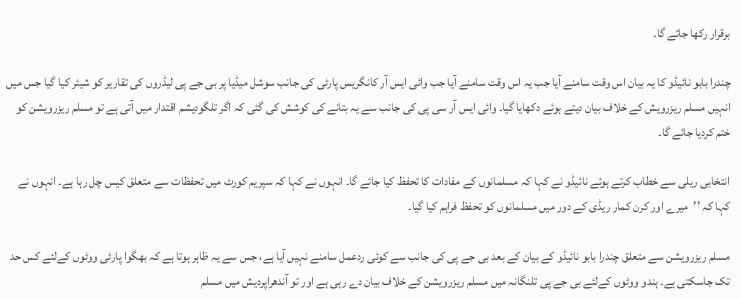برقرار رکھا جائے گا۔

چندرا بابو نائیڈو کا یہ بیان اس وقت سامنے آیا جب یہ اس وقت سامنے آیا جب وائی ایس آر کانگریس پارٹی کی جانب سوشل میڈیا پر بی جے پی لیڈروں کی تقاریر کو شیئر کیا گیا جس میں انہیں مسلم ریزرویش کے خلاف بیان دیتے ہوئے دکھایا گیا۔ وائی ایس آر سی پی کی جانب سے یہ بتانے کی کوشش کی گئی کہ اگر تلگودیشم اقتدار میں آتی ہے تو مسلم ریزرویشن کو ختم کردیا جائے گا۔

انتخابی ریلی سے خطاب کرتے ہوئے نائیڈو نے کہا کہ مسلمانوں کے مفادات کا تحفظ کیا جائے گا۔ انہوں نے کہا کہ سپریم کورٹ میں تحفظات سے متعلق کیس چل رہا ہے۔ انہوں نے کہا کہ ’’میرے اور کرن کمار ریڈی کے دور میں مسلمانوں کو تحفظ فراہم کیا گیا۔

مسلم ریزرویشن سے متعلق چندرا بابو نائیڈو کے بیان کے بعد بی جے پی کی جانب سے کوئی ردعمل سامنے نہیں آیا ہے، جس سے یہ ظاہر ہوتا ہے کہ بھگوا پارٹی ووٹوں کےلئے کس حد تک جاسکتی ہے۔ ہندو ووٹوں کےلئے بی جے پی تلنگانہ میں مسلم ریزرویشن کے خلاف بیان دے رہی ہے اور تو آندھراپردیش میں مسلم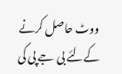ووٹ حاصل کرنے کےلئے بی جے پی کی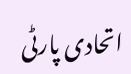اتحادی پارٹی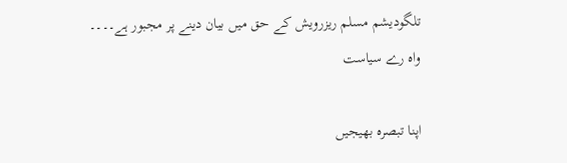تلگودیشم مسلم ریزرویش کے حق میں بیان دینے پر مجبور ہے۔۔۔۔ واہ رے سیاست

اپنا تبصرہ بھیجیں